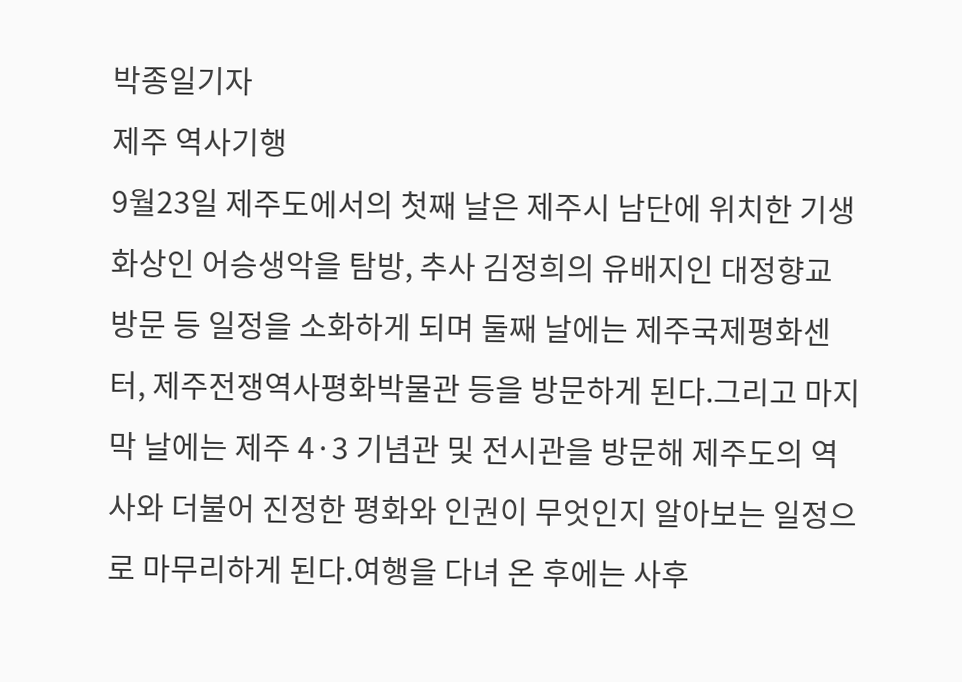박종일기자
제주 역사기행
9월23일 제주도에서의 첫째 날은 제주시 남단에 위치한 기생화상인 어승생악을 탐방, 추사 김정희의 유배지인 대정향교 방문 등 일정을 소화하게 되며 둘째 날에는 제주국제평화센터, 제주전쟁역사평화박물관 등을 방문하게 된다.그리고 마지막 날에는 제주 4·3 기념관 및 전시관을 방문해 제주도의 역사와 더불어 진정한 평화와 인권이 무엇인지 알아보는 일정으로 마무리하게 된다.여행을 다녀 온 후에는 사후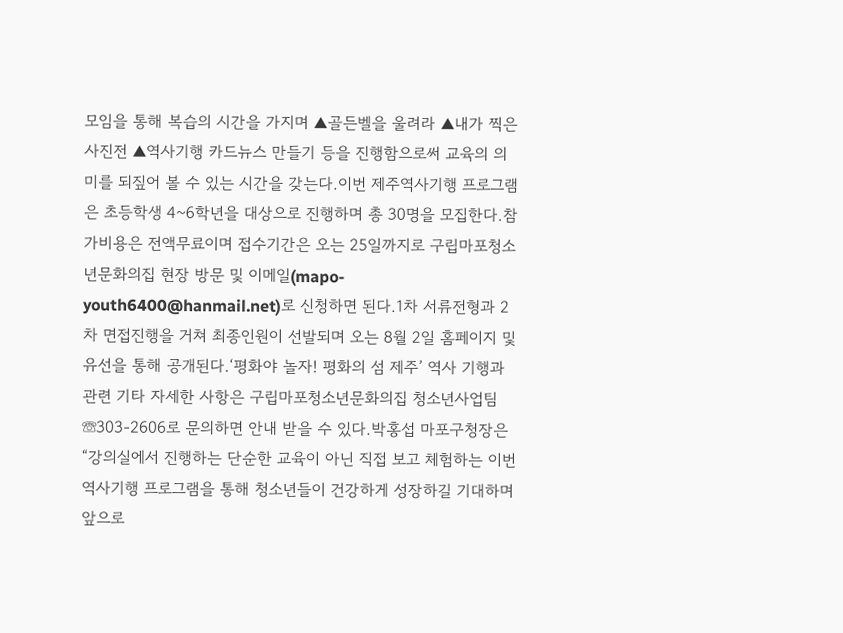모임을 통해 복습의 시간을 가지며 ▲골든벨을 울려라 ▲내가 찍은 사진전 ▲역사기행 카드뉴스 만들기 등을 진행함으로써 교육의 의미를 되짚어 볼 수 있는 시간을 갖는다.이번 제주역사기행 프로그램은 초등학생 4~6학년을 대상으로 진행하며 총 30명을 모집한다.참가비용은 전액무료이며 접수기간은 오는 25일까지로 구립마포청소년문화의집 현장 방문 및 이메일(mapo-youth6400@hanmail.net)로 신청하면 된다.1차 서류전형과 2차 면접진행을 거쳐 최종인원이 선발되며 오는 8월 2일 홈페이지 및 유선을 통해 공개된다.‘평화야 놀자! 평화의 섬 제주’ 역사 기행과 관련 기타 자세한 사항은 구립마포청소년문화의집 청소년사업팀 ☏303-2606로 문의하면 안내 받을 수 있다.박홍섭 마포구청장은 “강의실에서 진행하는 단순한 교육이 아닌 직접 보고 체험하는 이번 역사기행 프로그램을 통해 청소년들이 건강하게 성장하길 기대하며 앞으로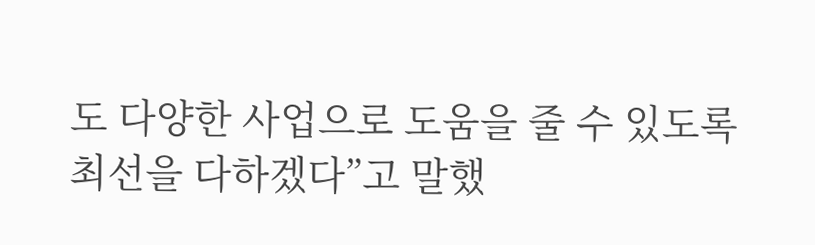도 다양한 사업으로 도움을 줄 수 있도록 최선을 다하겠다”고 말했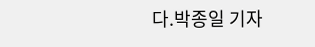다.박종일 기자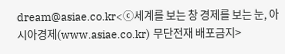dream@asiae.co.kr<ⓒ세계를 보는 창 경제를 보는 눈, 아시아경제(www.asiae.co.kr) 무단전재 배포금지>